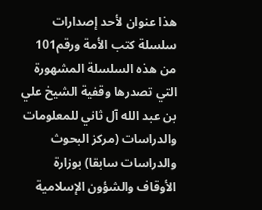هذا عنوان لأحد إصدارات سلسلة كتب الأمة ورقم101 من هذه السلسلة المشهورة التي تصدرها وقفية الشيخ علي بن عبد الله آل ثاني للمعلومات والدراسات (مركز البحوث والدراسات سابقا) بوزارة الأوقاف والشؤون الإسلامية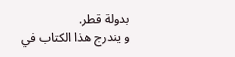بدولة قطر.
و يندرج هذا الكتاب في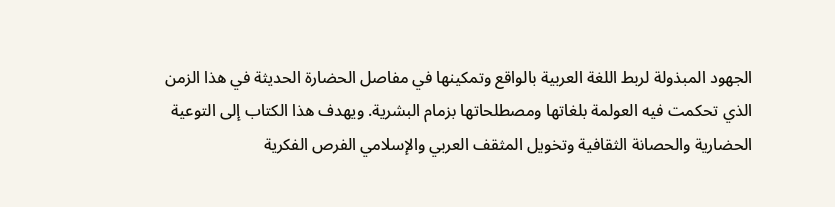الجهود المبذولة لربط اللغة العربية بالواقع وتمكينها في مفاصل الحضارة الحديثة في هذا الزمن الذي تحكمت فيه العولمة بلغاتها ومصطلحاتها بزمام البشرية. ويهدف هذا الكتاب إلى التوعية الحضارية والحصانة الثقافية وتخويل المثقف العربي والإسلامي الفرص الفكرية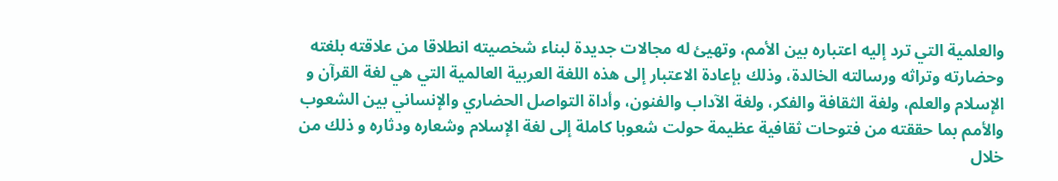والعلمية التي ترد إليه اعتباره بين الأمم، وتهيئ له مجالات جديدة لبناء شخصيته انطلاقا من علاقته بلغته وحضارته وتراثه ورسالته الخالدة، وذلك بإعادة الاعتبار إلى هذه اللغة العربية العالمية التي هي لغة القرآن و الإسلام والعلم، ولغة الثقافة والفكر، ولغة الآداب والفنون، وأداة التواصل الحضاري والإنساني بين الشعوب والأمم بما حققته من فتوحات ثقافية عظيمة حولت شعوبا كاملة إلى لغة الإسلام وشعاره ودثاره و ذلك من خلال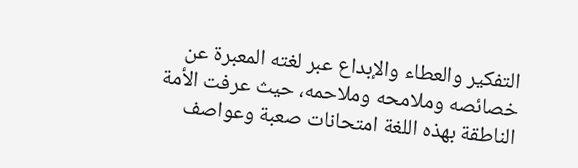التفكير والعطاء والإبداع عبر لغته المعبرة عن خصائصه وملامحه وملاحمه، حيث عرفت الأمة الناطقة بهذه اللغة امتحانات صعبة وعواصف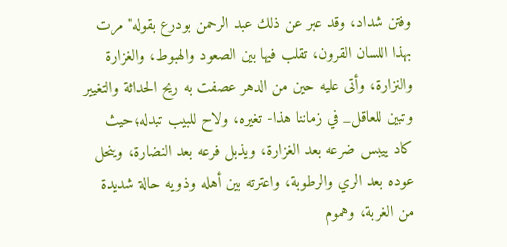وفتن شداد، وقد عبر عن ذلك عبد الرحمن بودرع بقوله"مرت بهذا اللسان القرون، تقلب فيها بين الصعود والهبوط، والغزارة والنزارة، وأتى عليه حين من الدهر عصفت به ريح الحداثة والتغيير وتبين للعاقل_ في زماننا هذا- تغيره، ولاح للبيب تبدله؛حيث كاد ييبس ضرعه بعد الغزارة، ويذبل فرعه بعد النضارة، وينحل عوده بعد الري والرطوبة، واعترته بين أهله وذويه حالة شديدة من الغربة، وهموم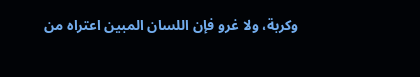وكربة، ولا غرو فإن اللسان المبين اعتراه من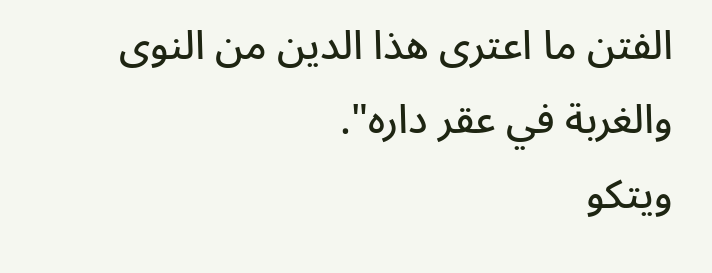الفتن ما اعترى هذا الدين من النوى والغربة في عقر داره".
ويتكو